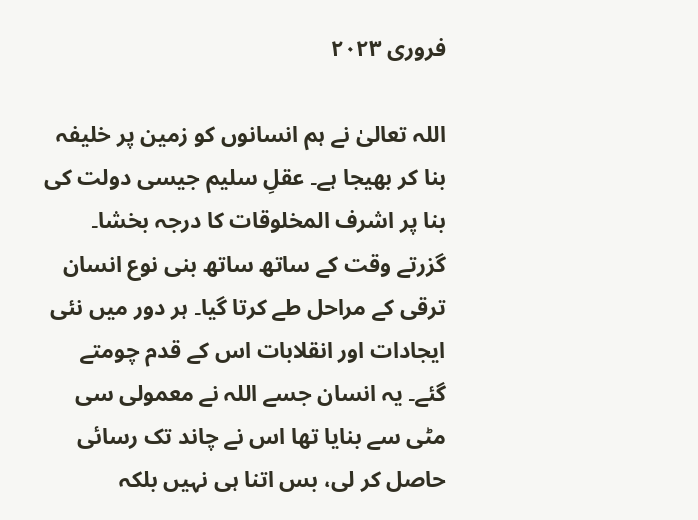فروری ۲۰۲۳

اللہ تعالیٰ نے ہم انسانوں کو زمین پر خلیفہ بنا کر بھیجا ہے۔ عقلِ سلیم جیسی دولت کی بنا پر اشرف المخلوقات کا درجہ بخشا۔ گزرتے وقت کے ساتھ ساتھ بنی نوع انسان ترقی کے مراحل طے کرتا گیا۔ ہر دور میں نئی ایجادات اور انقلابات اس کے قدم چومتے گئے۔ یہ انسان جسے اللہ نے معمولی سی مٹی سے بنایا تھا اس نے چاند تک رسائی حاصل کر لی، بس اتنا ہی نہیں بلکہ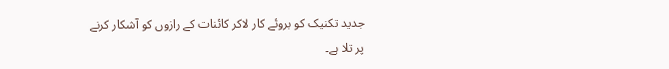جدید تکنیک کو بروئے کار لاکر کائنات کے رازوں کو آشکار کرنے پر تلا ہے۔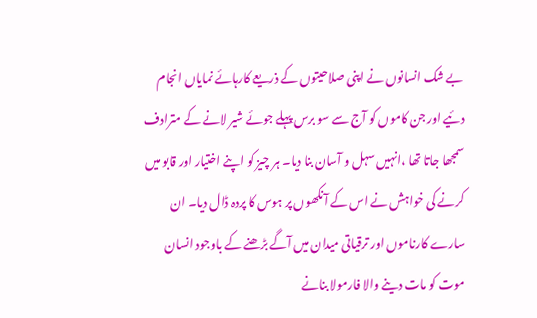بے شک انسانوں نے اپنی صلاحیتوں کے ذریعے کارہائے نمایاں انجام دئیے اور جن کاموں کو آج سے سو برس پہلے جوئے شیر لانے کے مترادف سمجھا جاتا تھا ،انہیں سہل و آسان بنا دیا۔ ہر چیز کو اپنے اختیار اور قابو میں کرنے کی خواہش نے اس کے آنکھوں پر ہوس کا پردہ ڈال دیا۔ ان سارے کارناموں اور ترقیاتی میدان میں آگے بڑھنے کے باوجود انسان موت کو مات دینے والا فارمولا بنانے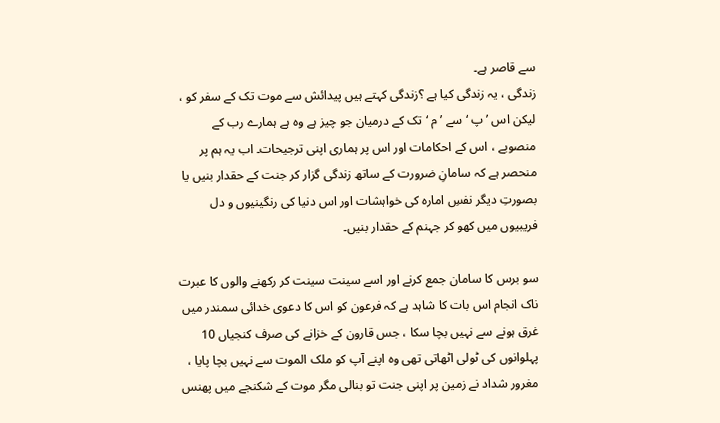سے قاصر ہے۔
زندگی ، یہ زندگی کیا ہے ؟زندگی کہتے ہیں پیدائش سے موت تک کے سفر کو ، لیکن اس ’پ ‘سے ’م ‘تک کے درمیان جو چیز ہے وہ ہے ہمارے رب کے منصوبے ، اس کے احکامات اور اس پر ہماری اپنی ترجیحات۔ اب یہ ہم پر منحصر ہے کہ سامانِ ضرورت کے ساتھ زندگی گزار کر جنت کے حقدار بنیں یا بصورتِ دیگر نفسِ امارہ کی خواہشات اور اس دنیا کی رنگینیوں و دل فریبیوں میں کھو کر جہنم کے حقدار بنیں۔

سو برس کا سامان جمع کرنے اور اسے سینت سینت کر رکھنے والوں کا عبرت ناک انجام اس بات کا شاہد ہے کہ فرعون کو اس کا دعوی خدائی سمندر میں غرق ہونے سے نہیں بچا سکا ، جس قارون کے خزانے کی صرف کنجیاں 10 پہلوانوں کی ٹولی اٹھاتی تھی وہ اپنے آپ کو ملک الموت سے نہیں بچا پایا ، مغرور شداد نے زمین پر اپنی جنت تو بنالی مگر موت کے شکنجے میں پھنس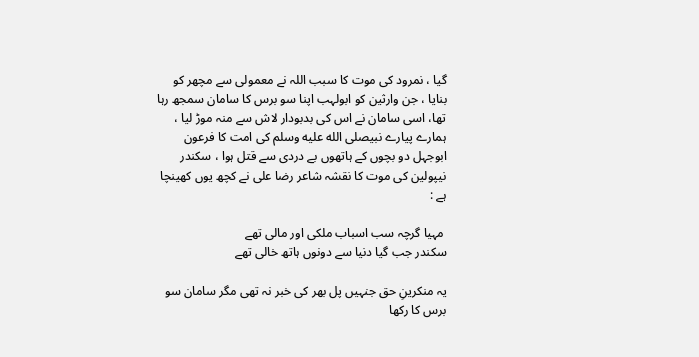گیا ، نمرود کی موت کا سبب اللہ نے معمولی سے مچھر کو بنایا ، جن وارثین کو ابولہب اپنا سو برس کا سامان سمجھ رہا تھا، اسی سامان نے اس کی بدبودار لاش سے منہ موڑ لیا ، ہمارے پیارے نبیصلى الله عليه وسلم کی امت کا فرعون ابوجہل دو بچوں کے ہاتھوں بے دردی سے قتل ہوا ، سکندر نیپولین کی موت کا نقشہ شاعر رضا علی نے کچھ یوں کھینچا ہے :

 مہیا گرچہ سب اسباب ملکی اور مالی تھے
سکندر جب گیا دنیا سے دونوں ہاتھ خالی تھے

یہ منکرینِ حق جنہیں پل بھر کی خبر نہ تھی مگر سامان سو برس کا رکھا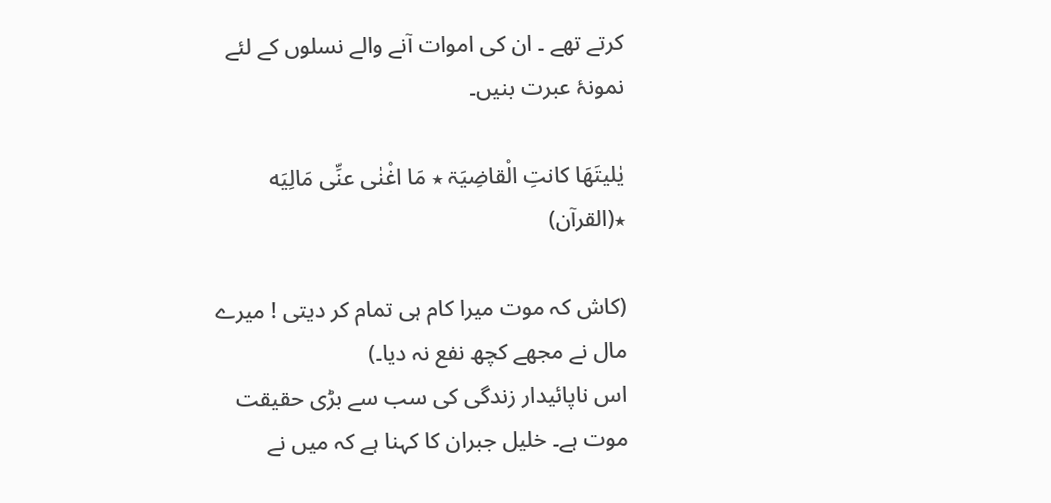کرتے تھے ۔ ان کی اموات آنے والے نسلوں کے لئے نمونۂ عبرت بنیں۔

یٰلیتَھَا کانتِ الْقاضِیَۃ ٭ مَا اغْنٰی عنِّی مَالِیَه ٭(القرآن)

(کاش کہ موت میرا کام ہی تمام کر دیتی ! میرے مال نے مجھے کچھ نفع نہ دیا۔)
اس ناپائیدار زندگی کی سب سے بڑی حقیقت موت ہے۔ خلیل جبران کا کہنا ہے کہ میں نے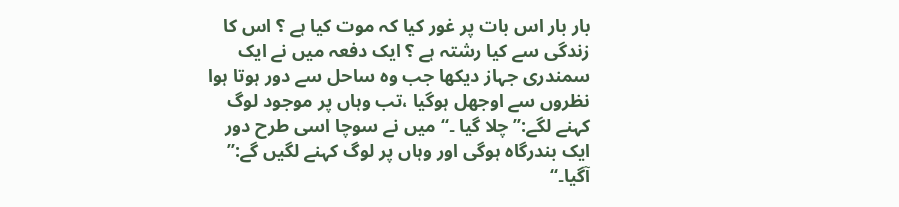بار بار اس بات پر غور کیا کہ موت کیا ہے ؟ اس کا زندگی سے کیا رشتہ ہے ؟ ایک دفعہ میں نے ایک سمندری جہاز دیکھا جب وہ ساحل سے دور ہوتا ہوا نظروں سے اوجھل ہوگیا ،تب وہاں پر موجود لوگ کہنے لگے:’’ چلا گیا ۔‘‘ میں نے سوچا اسی طرح دور ایک بندرگاہ ہوگی اور وہاں پر لوگ کہنے لگیں گے:’’ آگیا۔‘‘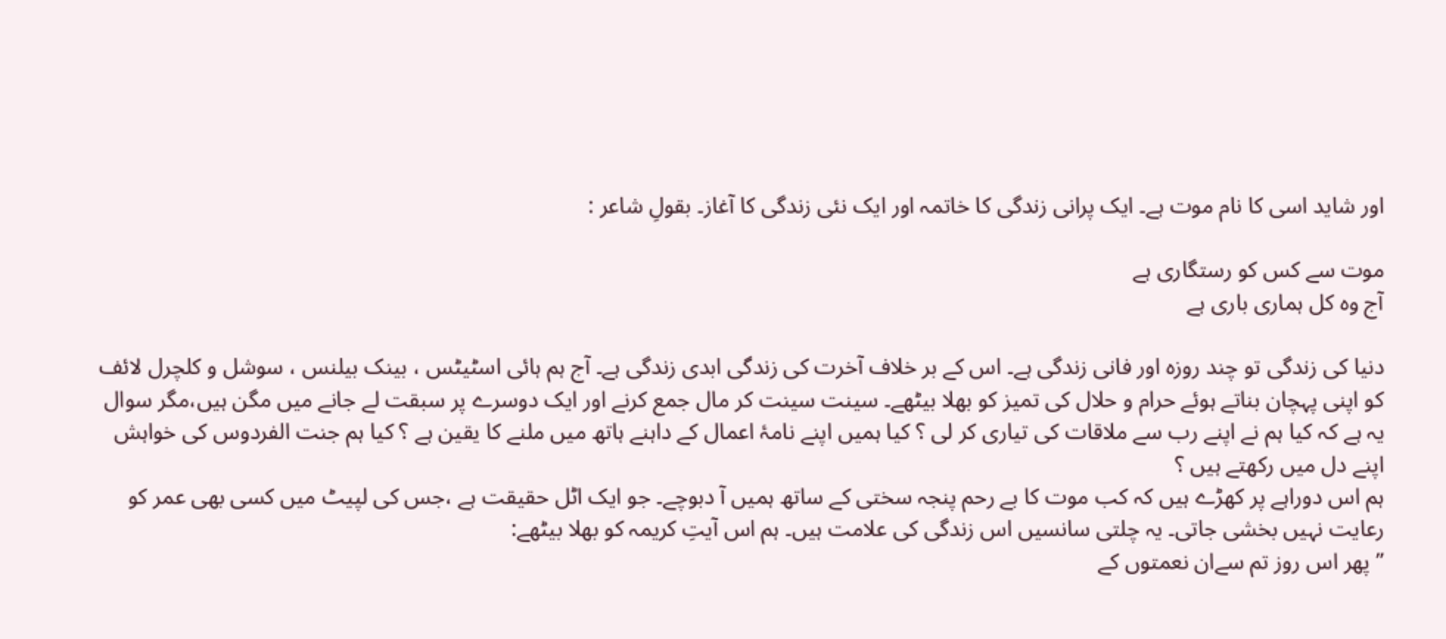اور شاید اسی کا نام موت ہے۔ ایک پرانی زندگی کا خاتمہ اور ایک نئی زندگی کا آغاز۔ بقولِ شاعر :

موت سے کس کو رستگاری ہے
آج وہ کل ہماری باری ہے

دنیا کی زندگی تو چند روزہ اور فانی زندگی ہے۔ اس کے بر خلاف آخرت کی زندگی ابدی زندگی ہے۔ آج ہم ہائی اسٹیٹس ، بینک بیلنس ، سوشل و کلچرل لائف کو اپنی پہچان بناتے ہوئے حرام و حلال کی تمیز کو بھلا بیٹھے۔ سینت سینت کر مال جمع کرنے اور ایک دوسرے پر سبقت لے جانے میں مگن ہیں،مگر سوال یہ ہے کہ کیا ہم نے اپنے رب سے ملاقات کی تیاری کر لی ؟ کیا ہمیں اپنے نامۂ اعمال کے داہنے ہاتھ میں ملنے کا یقین ہے ؟ کیا ہم جنت الفردوس کی خواہش اپنے دل میں رکھتے ہیں ؟
ہم اس دوراہے پر کھڑے ہیں کہ کب موت کا بے رحم پنجہ سختی کے ساتھ ہمیں آ دبوچے۔ جو ایک اٹل حقیقت ہے ،جس کی لپیٹ میں کسی بھی عمر کو رعایت نہیں بخشی جاتی۔ یہ چلتی سانسیں اس زندگی کی علامت ہیں۔ ہم اس آیتِ کریمہ کو بھلا بیٹھے:
’’پھر اس روز تم سےان نعمتوں کے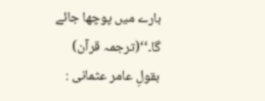بارے میں پوچھا جائے گا۔‘‘(ترجمہ قرآن)
بقولِ عامر عثمانی :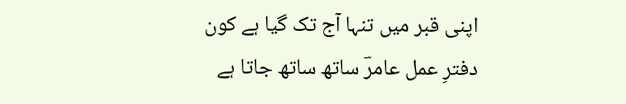اپنی قبر میں تنہا آج تک گیا ہے کون
دفترِ عمل عامرؔ ساتھ ساتھ جاتا ہے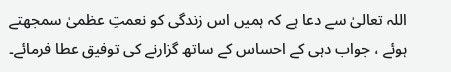اللہ تعالیٰ سے دعا ہے کہ ہمیں اس زندگی کو نعمتِ عظمیٰ سمجھتے ہوئے ، جواب دہی کے احساس کے ساتھ گزارنے کی توفیق عطا فرمائے۔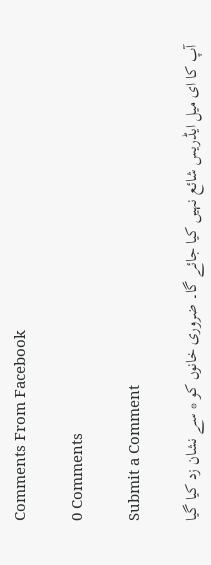Comments From Facebook

0 Comments

Submit a Comment

آپ کا ای میل ایڈریس شائع نہیں کیا جائے گا۔ ضروری خانوں کو * سے نشان زد کیا گیا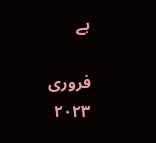ہے

فروری ۲۰۲۳